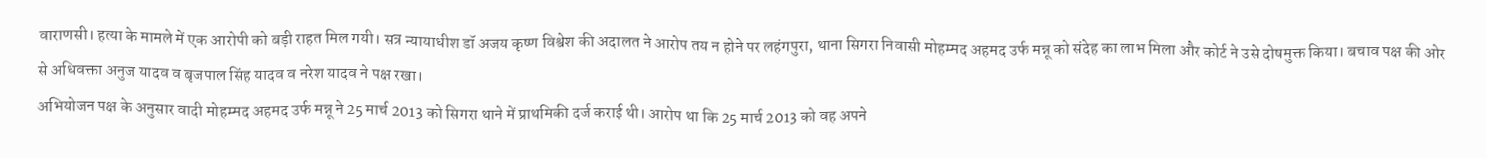वाराणसी। हत्या के मामले में एक आरोपी को बड़ी राहत मिल गयी। सत्र न्यायाधीश डॉ अजय कृष्ण विश्वेश की अदालत ने आरोप तय न होने पर लहंगपुरा, थाना सिगरा निवासी मोहम्मद अहमद उर्फ मन्नू को संदेह का लाभ मिला और कोर्ट ने उसे दोषमुक्त किया। बचाव पक्ष की ओर से अधिवक्ता अनुज यादव व बृजपाल सिंह यादव व नरेश यादव ने पक्ष रखा।
अभियोजन पक्ष के अनुसार वादी मोहम्मद अहमद उर्फ मन्नू ने 25 मार्च 2013 को सिगरा थाने में प्राथमिकी दर्ज कराई थी। आरोप था कि 25 मार्च 2013 को वह अपने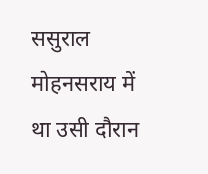ससुराल मोहनसराय में था उसी दौरान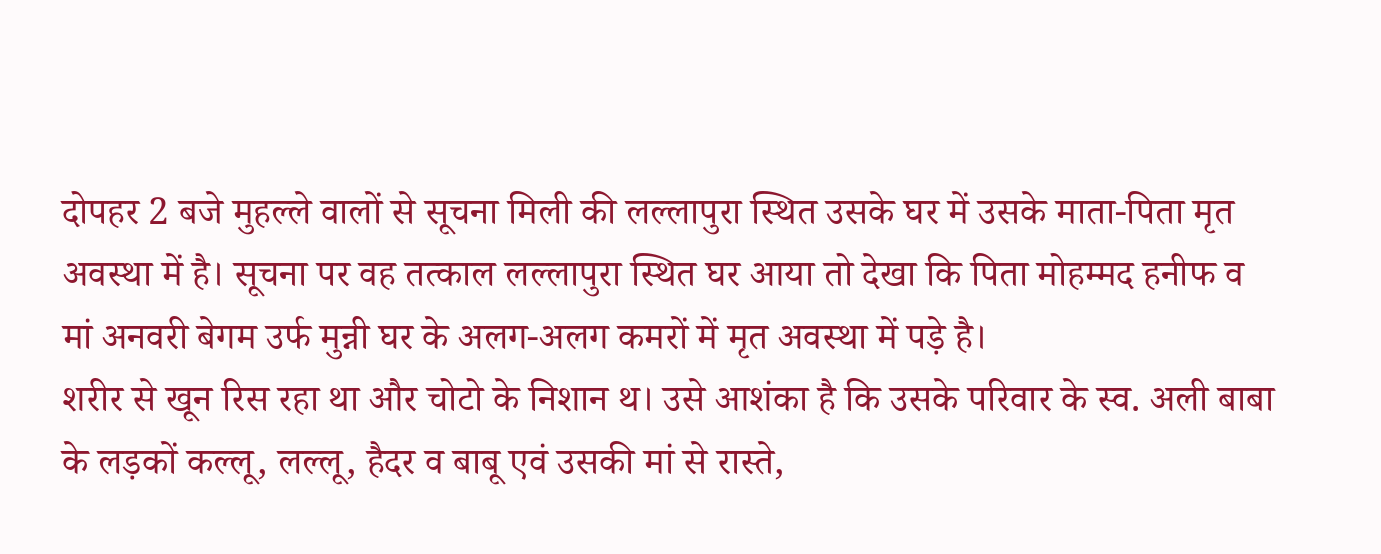दोपहर 2 बजे मुहल्ले वालों से सूचना मिली की लल्लापुरा स्थित उसके घर में उसके माता-पिता मृत अवस्था में है। सूचना पर वह तत्काल लल्लापुरा स्थित घर आया तो देखा कि पिता मोहम्मद हनीफ व मां अनवरी बेगम उर्फ मुन्नी घर के अलग-अलग कमरों में मृत अवस्था में पड़े है।
शरीर से खून रिस रहा था और चोटो के निशान थ। उसे आशंका है कि उसके परिवार के स्व. अली बाबा के लड़कों कल्लू, लल्लू, हैदर व बाबू एवं उसकी मां से रास्ते,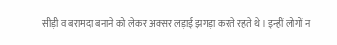सीड़ी व बरामदा बनाने को लेकर अक्सर लड़ाई झगड़ा करते रहते थे। इन्हीं लोगों न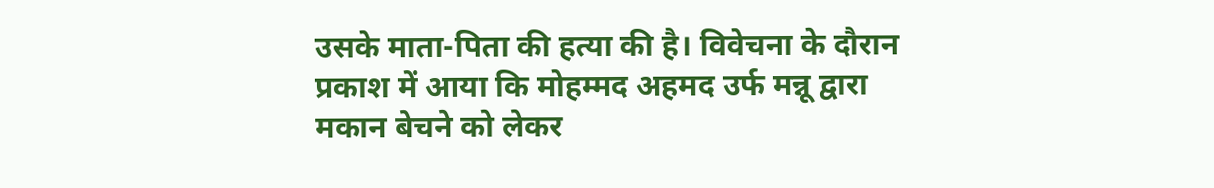उसके माता-पिता की हत्या की है। विवेचना के दौरान प्रकाश में आया कि मोहम्मद अहमद उर्फ मन्नू द्वारा मकान बेचने को लेकर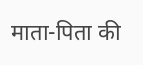माता-पिता की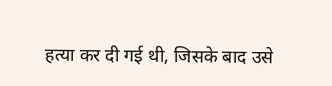हत्या कर दी गई थी, जिसके बाद उसे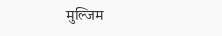मुल्जिम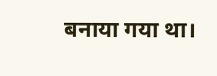बनाया गया था।